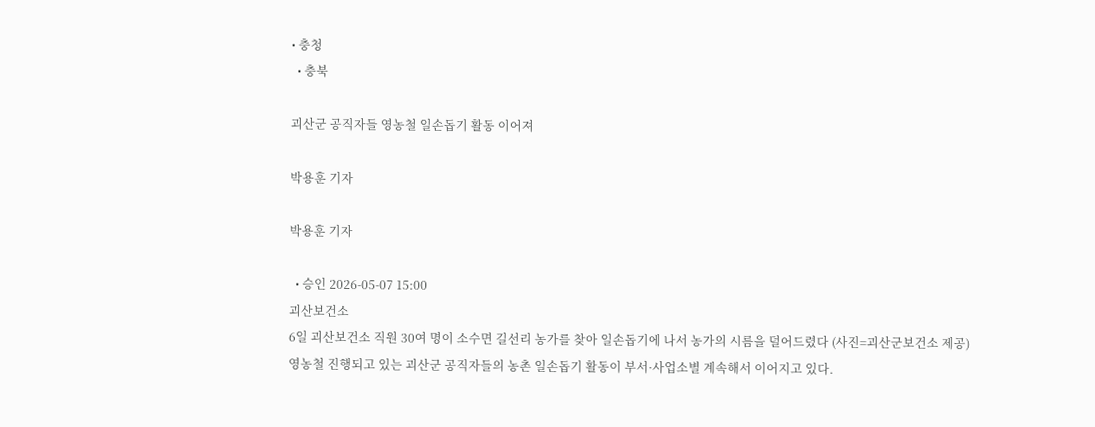• 충청
  • 충북

괴산군 공직자들 영농철 일손돕기 활동 이어져

박용훈 기자

박용훈 기자

  • 승인 2026-05-07 15:00
괴산보건소
6일 괴산보건소 직원 30여 명이 소수면 길선리 농가를 찾아 일손돕기에 나서 농가의 시름을 덜어드렸다 (사진=괴산군보건소 제공)
영농철 진행되고 있는 괴산군 공직자들의 농촌 일손돕기 활동이 부서·사업소별 계속해서 이어지고 있다.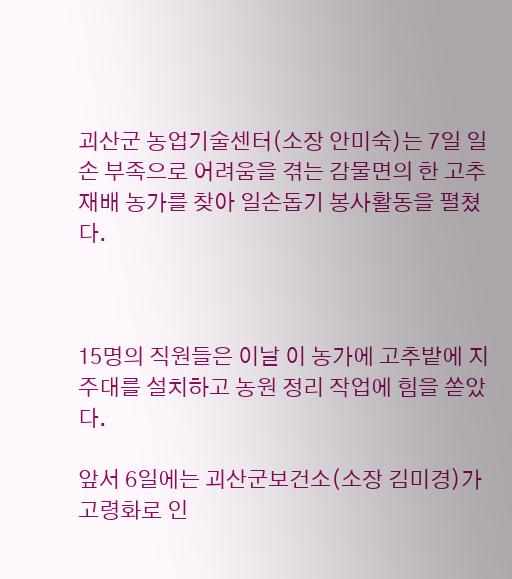괴산군 농업기술센터(소장 안미숙)는 7일 일손 부족으로 어려움을 겪는 감물면의 한 고추 재배 농가를 찾아 일손돕기 봉사활동을 펼쳤다.



15명의 직원들은 이날 이 농가에 고추밭에 지주대를 설치하고 농원 정리 작업에 힘을 쏟았다.

앞서 6일에는 괴산군보건소(소장 김미경)가 고령화로 인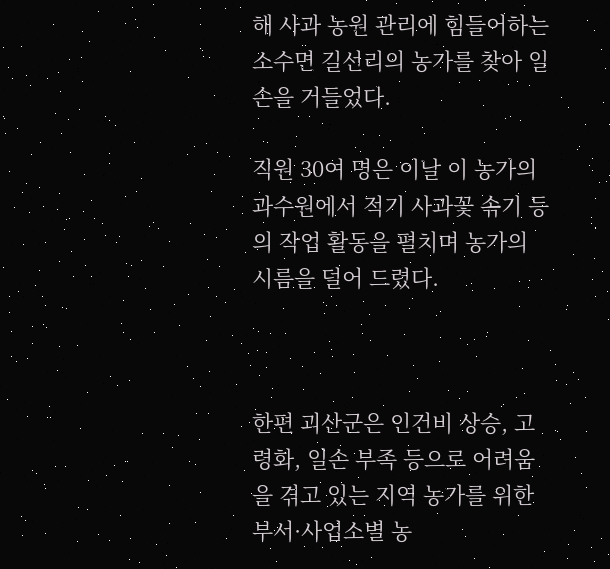해 사과 농원 관리에 힘들어하는 소수면 길선리의 농가를 찾아 일손을 거들었다.

직원 30여 명은 이날 이 농가의 과수원에서 적기 사과꽃 솎기 등의 작업 활동을 펼치며 농가의 시름을 덜어 드렸다.



한편 괴산군은 인건비 상승, 고령화, 일손 부족 등으로 어려움을 겪고 있는 지역 농가를 위한 부서·사업소별 농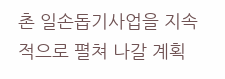촌 일손돕기사업을 지속적으로 펼쳐 나갈 계획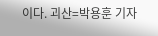이다. 괴산=박용훈 기자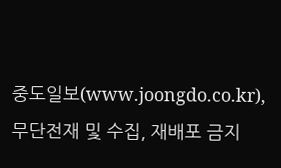중도일보(www.joongdo.co.kr), 무단전재 및 수집, 재배포 금지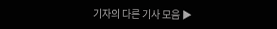기자의 다른 기사 모음 ▶